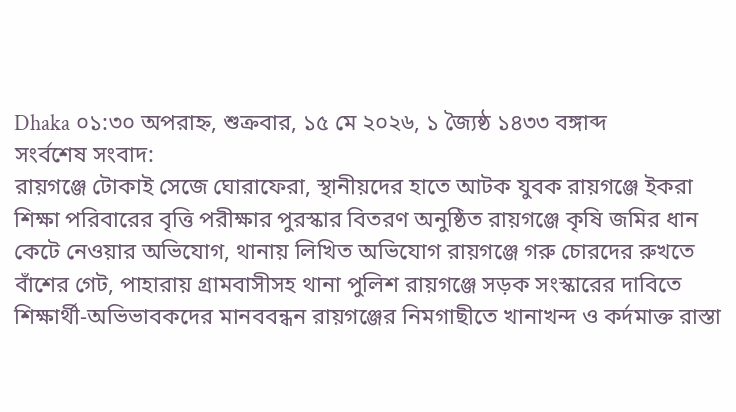Dhaka ০১:৩০ অপরাহ্ন, শুক্রবার, ১৫ মে ২০২৬, ১ জ্যৈষ্ঠ ১৪৩৩ বঙ্গাব্দ
সংর্বশেষ সংবাদ:
রায়গঞ্জে টোকাই সেজে ঘোরাফেরা, স্থানীয়দের হাতে আটক যুবক রায়গঞ্জে ইকরা শিক্ষা পরিবারের বৃত্তি পরীক্ষার পুরস্কার বিতরণ অনুষ্ঠিত রায়গঞ্জে কৃষি জমির ধান কেটে নেওয়ার অভিযোগ, থানায় লিখিত অভিযোগ রায়গঞ্জে গরু চোরদের রুখতে বাঁশের গেট, পাহারায় গ্রামবাসীসহ থানা পুলিশ রায়গঞ্জে সড়ক সংস্কারের দাবিতে শিক্ষার্থী-অভিভাবকদের মানববন্ধন রায়গঞ্জের নিমগাছীতে খানাখন্দ ও কর্দমাক্ত রাস্তা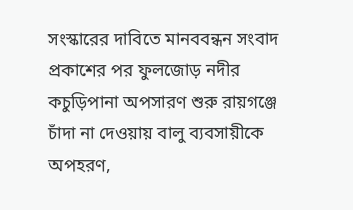সংস্কারের দাবিতে মানববন্ধন সংবাদ প্রকাশের পর ফুলজোড় নদীর কচুড়িপানা অপসারণ শুরু রায়গঞ্জে চাঁদা না দেওয়ায় বালু ব্যবসায়ীকে অপহরণ,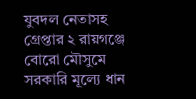যুবদল নেতাসহ গ্রেপ্তার ২ রায়গঞ্জে বোরো মৌসুমে সরকারি মূল্যে ধান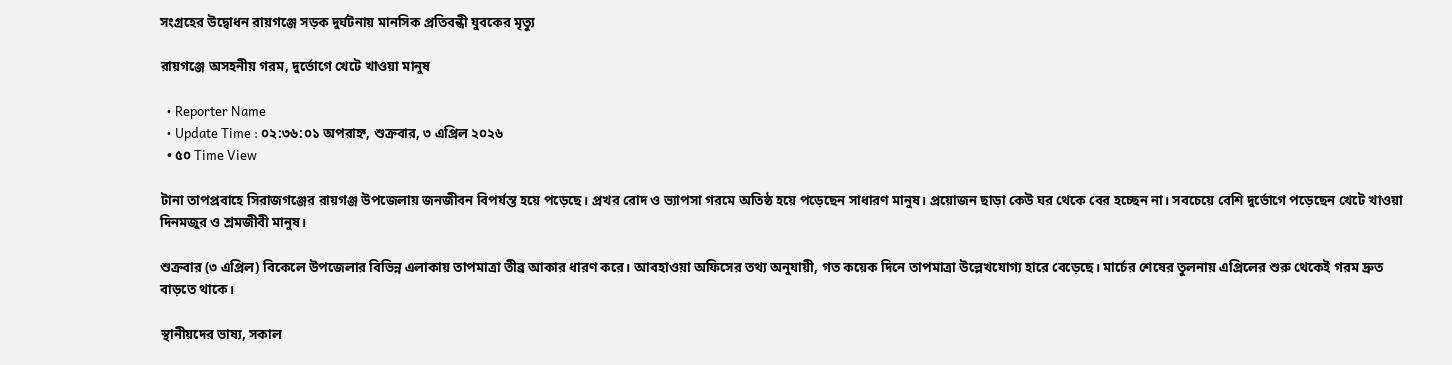সংগ্রহের উদ্বোধন রায়গঞ্জে সড়ক দুর্ঘটনায় মানসিক প্রতিবন্ধী যুবকের মৃত্যু

রায়গঞ্জে অসহনীয় গরম, দুর্ভোগে খেটে খাওয়া মানুষ

  • Reporter Name
  • Update Time : ০২:৩৬:০১ অপরাহ্ন, শুক্রবার, ৩ এপ্রিল ২০২৬
  • ৫০ Time View

টানা তাপপ্রবাহে সিরাজগঞ্জের রায়গঞ্জ উপজেলায় জনজীবন বিপর্যস্ত হয়ে পড়েছে। প্রখর রোদ ও ভ্যাপসা গরমে অতিষ্ঠ হয়ে পড়েছেন সাধারণ মানুষ। প্রয়োজন ছাড়া কেউ ঘর থেকে বের হচ্ছেন না। সবচেয়ে বেশি দুর্ভোগে পড়েছেন খেটে খাওয়া দিনমজুর ও শ্রমজীবী মানুষ।

শুক্রবার (৩ এপ্রিল) বিকেলে উপজেলার বিভিন্ন এলাকায় তাপমাত্রা তীব্র আকার ধারণ করে। আবহাওয়া অফিসের তথ্য অনুযায়ী, গত কয়েক দিনে তাপমাত্রা উল্লেখযোগ্য হারে বেড়েছে। মার্চের শেষের তুলনায় এপ্রিলের শুরু থেকেই গরম দ্রুত বাড়তে থাকে।

স্থানীয়দের ভাষ্য, সকাল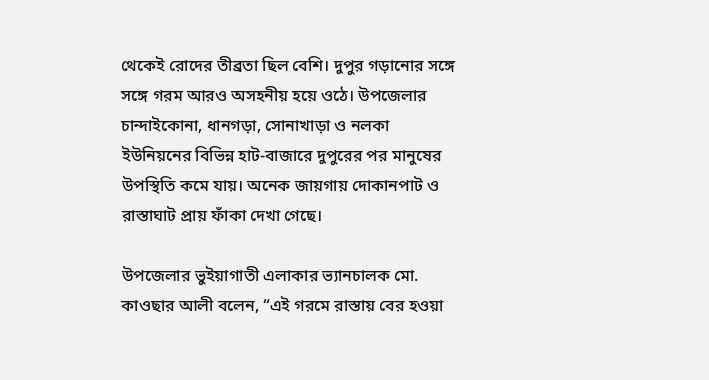থেকেই রোদের তীব্রতা ছিল বেশি। দুপুর গড়ানোর সঙ্গে সঙ্গে গরম আরও অসহনীয় হয়ে ওঠে। উপজেলার চান্দাইকোনা, ধানগড়া, সোনাখাড়া ও নলকা ইউনিয়নের বিভিন্ন হাট-বাজারে দুপুরের পর মানুষের উপস্থিতি কমে যায়। অনেক জায়গায় দোকানপাট ও রাস্তাঘাট প্রায় ফাঁকা দেখা গেছে।

উপজেলার ভুইয়াগাতী এলাকার ভ্যানচালক মো. কাওছার আলী বলেন, “এই গরমে রাস্তায় বের হওয়া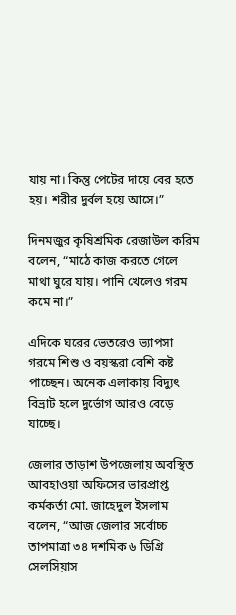যায় না। কিন্তু পেটের দায়ে বের হতে হয়। শরীর দুর্বল হয়ে আসে।”

দিনমজুর কৃষিশ্রমিক রেজাউল করিম বলেন, “মাঠে কাজ করতে গেলে মাথা ঘুরে যায়। পানি খেলেও গরম কমে না।”

এদিকে ঘরের ভেতরেও ভ্যাপসা গরমে শিশু ও বয়স্করা বেশি কষ্ট পাচ্ছেন। অনেক এলাকায় বিদ্যুৎ বিভ্রাট হলে দুর্ভোগ আরও বেড়ে যাচ্ছে।

জেলার তাড়াশ উপজেলায় অবস্থিত আবহাওয়া অফিসের ভারপ্রাপ্ত কর্মকর্তা মো. জাহেদুল ইসলাম বলেন, “আজ জেলার সর্বোচ্চ তাপমাত্রা ৩৪ দশমিক ৬ ডিগ্রি সেলসিয়াস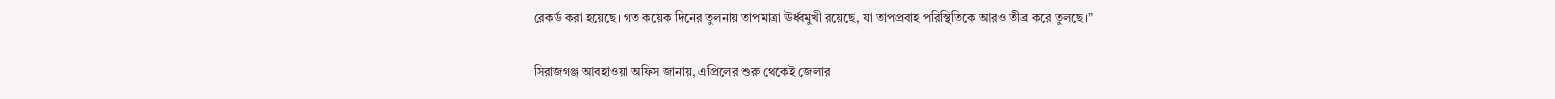রেকর্ড করা হয়েছে। গত কয়েক দিনের তুলনায় তাপমাত্রা ঊর্ধ্বমুখী রয়েছে, যা তাপপ্রবাহ পরিস্থিতিকে আরও তীব্র করে তুলছে।”

সিরাজগঞ্জ আবহাওয়া অফিস জানায়, এপ্রিলের শুরু থেকেই জেলার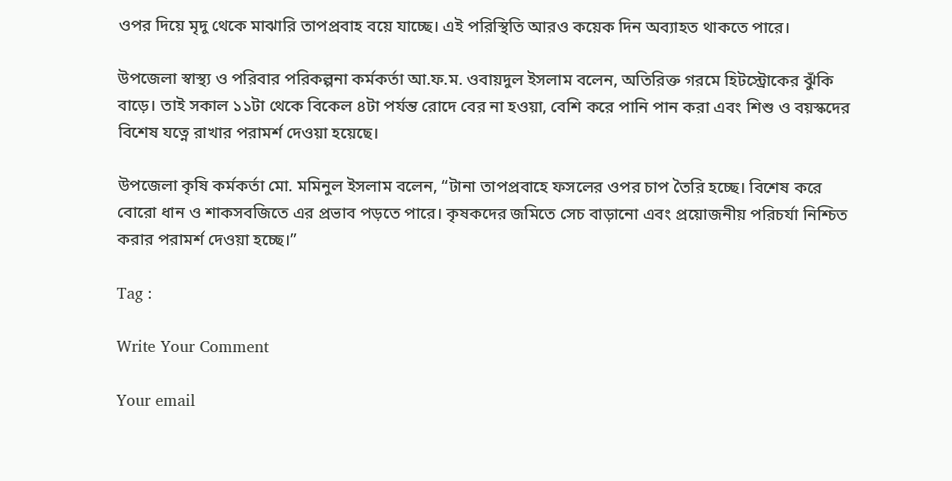ওপর দিয়ে মৃদু থেকে মাঝারি তাপপ্রবাহ বয়ে যাচ্ছে। এই পরিস্থিতি আরও কয়েক দিন অব্যাহত থাকতে পারে।

উপজেলা স্বাস্থ্য ও পরিবার পরিকল্পনা কর্মকর্তা আ.ফ.ম. ওবায়দুল ইসলাম বলেন, অতিরিক্ত গরমে হিটস্ট্রোকের ঝুঁকি বাড়ে। তাই সকাল ১১টা থেকে বিকেল ৪টা পর্যন্ত রোদে বের না হওয়া, বেশি করে পানি পান করা এবং শিশু ও বয়স্কদের বিশেষ যত্নে রাখার পরামর্শ দেওয়া হয়েছে।

উপজেলা কৃষি কর্মকর্তা মো. মমিনুল ইসলাম বলেন, “টানা তাপপ্রবাহে ফসলের ওপর চাপ তৈরি হচ্ছে। বিশেষ করে বোরো ধান ও শাকসবজিতে এর প্রভাব পড়তে পারে। কৃষকদের জমিতে সেচ বাড়ানো এবং প্রয়োজনীয় পরিচর্যা নিশ্চিত করার পরামর্শ দেওয়া হচ্ছে।”

Tag :

Write Your Comment

Your email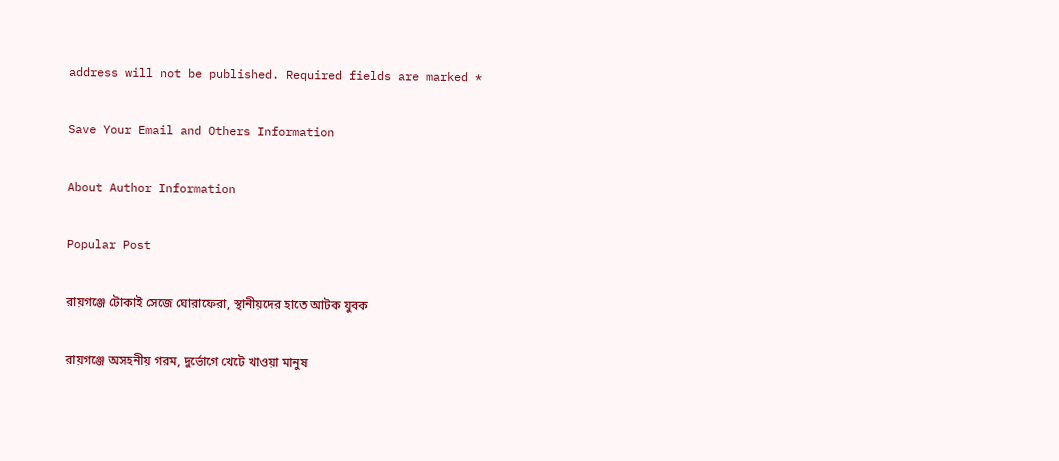address will not be published. Required fields are marked *

Save Your Email and Others Information

About Author Information

Popular Post

রায়গঞ্জে টোকাই সেজে ঘোরাফেরা, স্থানীয়দের হাতে আটক যুবক

রায়গঞ্জে অসহনীয় গরম, দুর্ভোগে খেটে খাওয়া মানুষ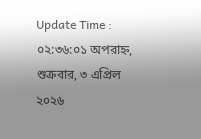Update Time : ০২:৩৬:০১ অপরাহ্ন, শুক্রবার, ৩ এপ্রিল ২০২৬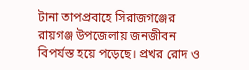টানা তাপপ্রবাহে সিরাজগঞ্জের রায়গঞ্জ উপজেলায় জনজীবন বিপর্যস্ত হয়ে পড়েছে। প্রখর রোদ ও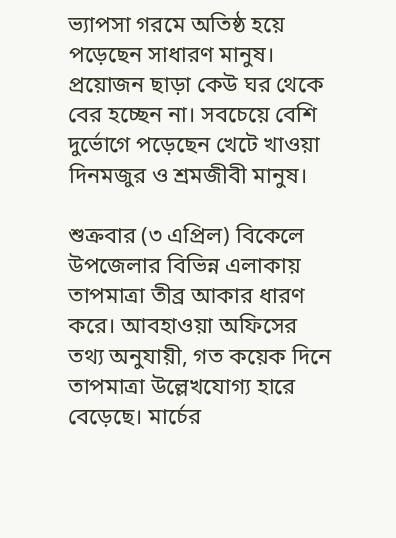ভ্যাপসা গরমে অতিষ্ঠ হয়ে পড়েছেন সাধারণ মানুষ। প্রয়োজন ছাড়া কেউ ঘর থেকে বের হচ্ছেন না। সবচেয়ে বেশি দুর্ভোগে পড়েছেন খেটে খাওয়া দিনমজুর ও শ্রমজীবী মানুষ।

শুক্রবার (৩ এপ্রিল) বিকেলে উপজেলার বিভিন্ন এলাকায় তাপমাত্রা তীব্র আকার ধারণ করে। আবহাওয়া অফিসের তথ্য অনুযায়ী, গত কয়েক দিনে তাপমাত্রা উল্লেখযোগ্য হারে বেড়েছে। মার্চের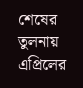শেষের তুলনায় এপ্রিলের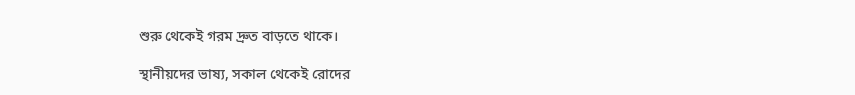শুরু থেকেই গরম দ্রুত বাড়তে থাকে।

স্থানীয়দের ভাষ্য, সকাল থেকেই রোদের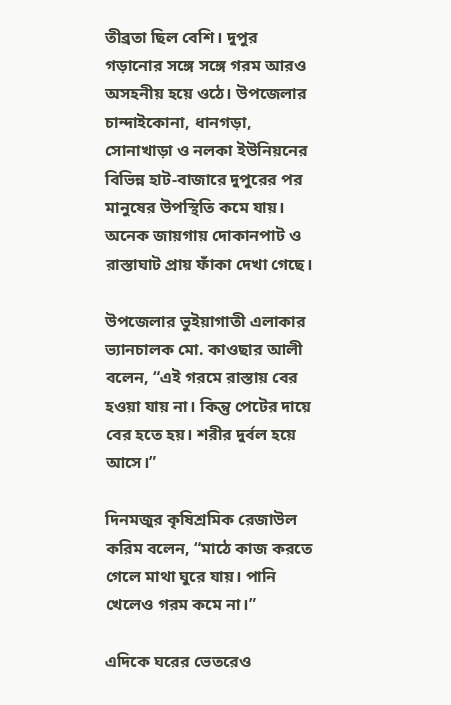তীব্রতা ছিল বেশি। দুপুর গড়ানোর সঙ্গে সঙ্গে গরম আরও অসহনীয় হয়ে ওঠে। উপজেলার চান্দাইকোনা, ধানগড়া, সোনাখাড়া ও নলকা ইউনিয়নের বিভিন্ন হাট-বাজারে দুপুরের পর মানুষের উপস্থিতি কমে যায়। অনেক জায়গায় দোকানপাট ও রাস্তাঘাট প্রায় ফাঁকা দেখা গেছে।

উপজেলার ভুইয়াগাতী এলাকার ভ্যানচালক মো. কাওছার আলী বলেন, “এই গরমে রাস্তায় বের হওয়া যায় না। কিন্তু পেটের দায়ে বের হতে হয়। শরীর দুর্বল হয়ে আসে।”

দিনমজুর কৃষিশ্রমিক রেজাউল করিম বলেন, “মাঠে কাজ করতে গেলে মাথা ঘুরে যায়। পানি খেলেও গরম কমে না।”

এদিকে ঘরের ভেতরেও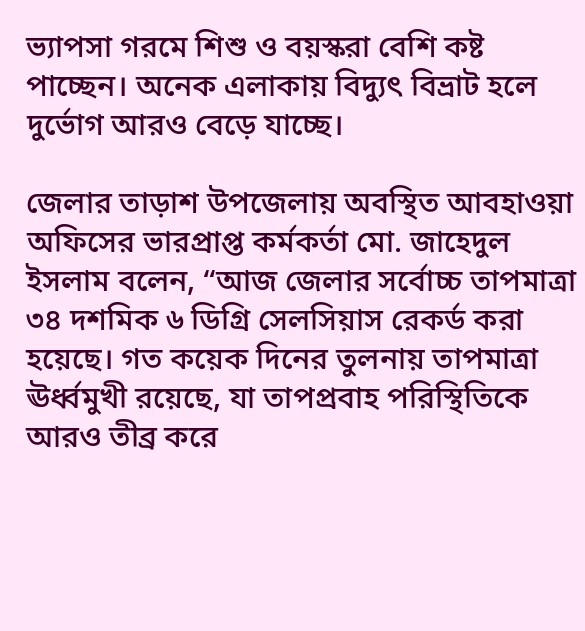ভ্যাপসা গরমে শিশু ও বয়স্করা বেশি কষ্ট পাচ্ছেন। অনেক এলাকায় বিদ্যুৎ বিভ্রাট হলে দুর্ভোগ আরও বেড়ে যাচ্ছে।

জেলার তাড়াশ উপজেলায় অবস্থিত আবহাওয়া অফিসের ভারপ্রাপ্ত কর্মকর্তা মো. জাহেদুল ইসলাম বলেন, “আজ জেলার সর্বোচ্চ তাপমাত্রা ৩৪ দশমিক ৬ ডিগ্রি সেলসিয়াস রেকর্ড করা হয়েছে। গত কয়েক দিনের তুলনায় তাপমাত্রা ঊর্ধ্বমুখী রয়েছে, যা তাপপ্রবাহ পরিস্থিতিকে আরও তীব্র করে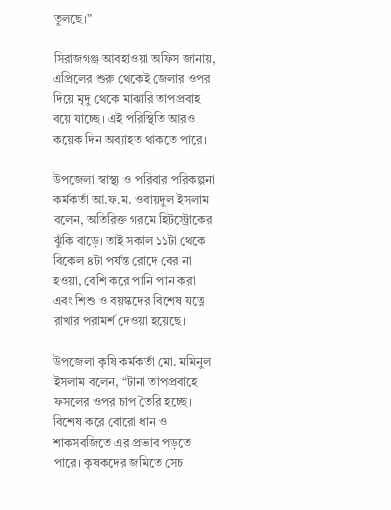তুলছে।”

সিরাজগঞ্জ আবহাওয়া অফিস জানায়, এপ্রিলের শুরু থেকেই জেলার ওপর দিয়ে মৃদু থেকে মাঝারি তাপপ্রবাহ বয়ে যাচ্ছে। এই পরিস্থিতি আরও কয়েক দিন অব্যাহত থাকতে পারে।

উপজেলা স্বাস্থ্য ও পরিবার পরিকল্পনা কর্মকর্তা আ.ফ.ম. ওবায়দুল ইসলাম বলেন, অতিরিক্ত গরমে হিটস্ট্রোকের ঝুঁকি বাড়ে। তাই সকাল ১১টা থেকে বিকেল ৪টা পর্যন্ত রোদে বের না হওয়া, বেশি করে পানি পান করা এবং শিশু ও বয়স্কদের বিশেষ যত্নে রাখার পরামর্শ দেওয়া হয়েছে।

উপজেলা কৃষি কর্মকর্তা মো. মমিনুল ইসলাম বলেন, “টানা তাপপ্রবাহে ফসলের ওপর চাপ তৈরি হচ্ছে। বিশেষ করে বোরো ধান ও শাকসবজিতে এর প্রভাব পড়তে পারে। কৃষকদের জমিতে সেচ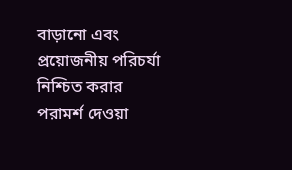বাড়ানো এবং প্রয়োজনীয় পরিচর্যা নিশ্চিত করার পরামর্শ দেওয়া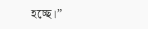হচ্ছে।”